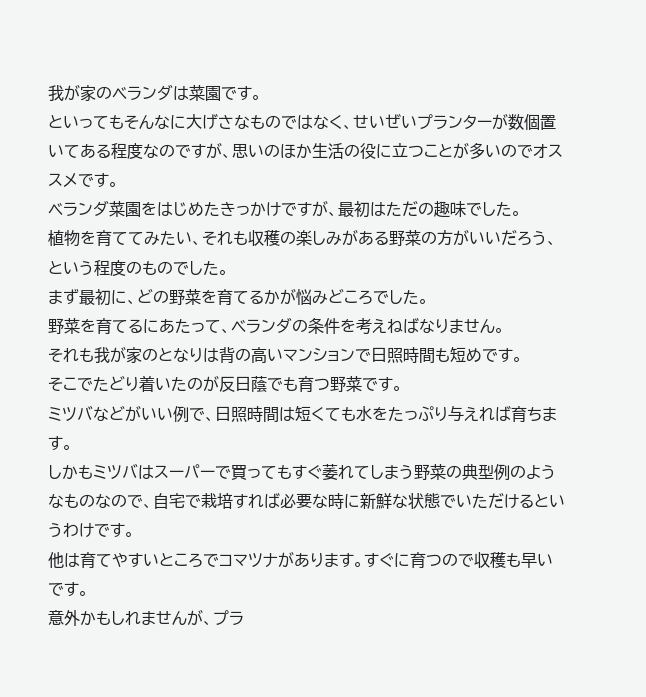我が家のベランダは菜園です。
といってもそんなに大げさなものではなく、せいぜいプランターが数個置いてある程度なのですが、思いのほか生活の役に立つことが多いのでオススメです。
ベランダ菜園をはじめたきっかけですが、最初はただの趣味でした。
植物を育ててみたい、それも収穫の楽しみがある野菜の方がいいだろう、という程度のものでした。
まず最初に、どの野菜を育てるかが悩みどころでした。
野菜を育てるにあたって、ベランダの条件を考えねばなりません。
それも我が家のとなりは背の高いマンションで日照時間も短めです。
そこでたどり着いたのが反日蔭でも育つ野菜です。
ミツバなどがいい例で、日照時間は短くても水をたっぷり与えれば育ちます。
しかもミツバはスーパーで買ってもすぐ萎れてしまう野菜の典型例のようなものなので、自宅で栽培すれば必要な時に新鮮な状態でいただけるというわけです。
他は育てやすいところでコマツナがあります。すぐに育つので収穫も早いです。
意外かもしれませんが、プラ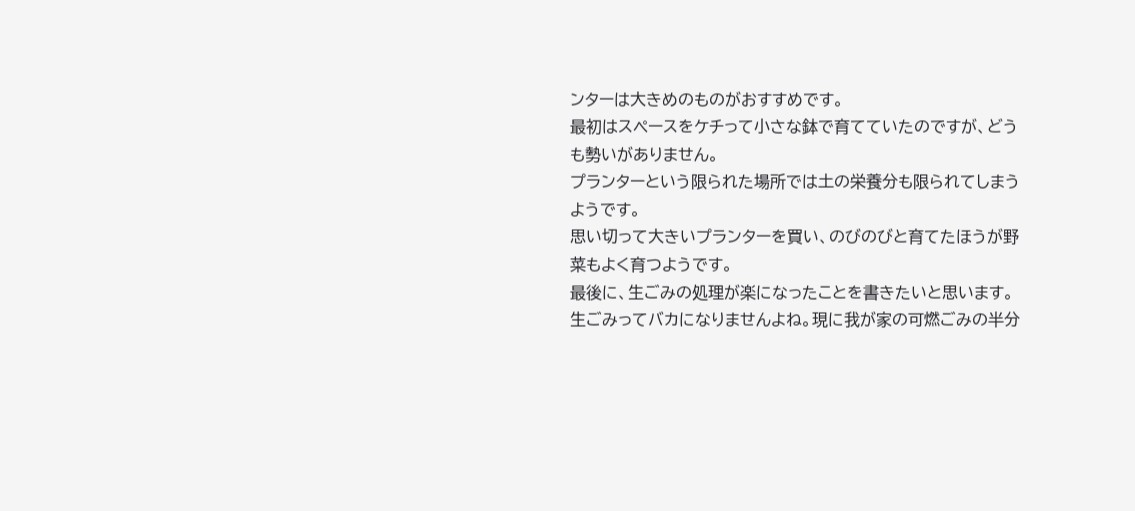ンターは大きめのものがおすすめです。
最初はスペースをケチって小さな鉢で育てていたのですが、どうも勢いがありません。
プランターという限られた場所では土の栄養分も限られてしまうようです。
思い切って大きいプランターを買い、のびのびと育てたほうが野菜もよく育つようです。
最後に、生ごみの処理が楽になったことを書きたいと思います。
生ごみってバカになりませんよね。現に我が家の可燃ごみの半分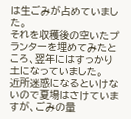は生ごみが占めていました。
それを収穫後の空いたプランターを埋めてみたところ、翌年にはすっかり土になっていました。
近所迷惑になるといけないので夏場はさけていますが、ごみの量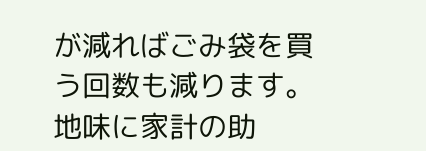が減ればごみ袋を買う回数も減ります。
地味に家計の助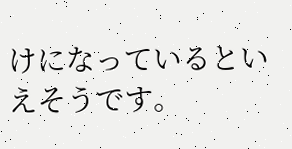けになっているといえそうです。